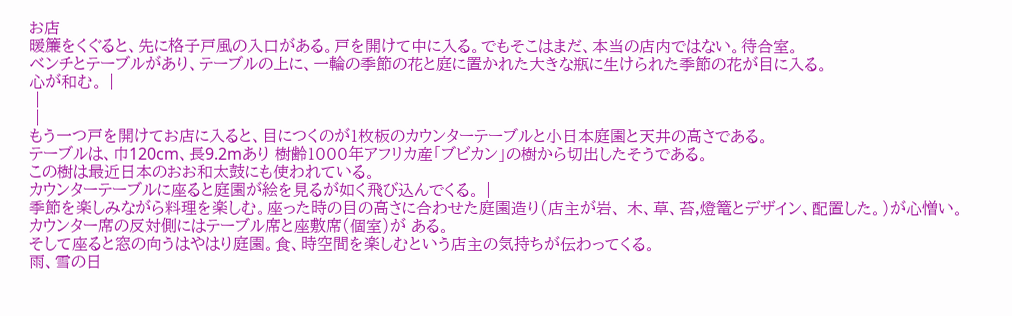お店
暖簾をくぐると、先に格子戸風の入口がある。戸を開けて中に入る。でもそこはまだ、本当の店内ではない。待合室。
ベンチとテーブルがあり、テーブルの上に、一輪の季節の花と庭に置かれた大きな瓶に生けられた季節の花が目に入る。
心が和む。 |
 |
 |
もう一つ戸を開けてお店に入ると、目につくのが1枚板のカウンターテーブルと小日本庭園と天井の高さである。
テーブルは、巾120cm、長9.2mあり 樹齢1000年アフリカ産「ブビカン」の樹から切出したそうである。
この樹は最近日本のおお和太鼓にも使われている。
カウンターテーブルに座ると庭園が絵を見るが如く飛び込んでくる。 |
季節を楽しみながら料理を楽しむ。座った時の目の高さに合わせた庭園造り(店主が岩、 木、草、苔,燈篭とデザイン、配置した。)が心憎い。
カウンター席の反対側にはテーブル席と座敷席(個室)が ある。
そして座ると窓の向うはやはり庭園。食、時空間を楽しむという店主の気持ちが伝わってくる。
雨、雪の日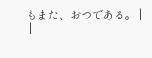もまた、おつである。 |
 |